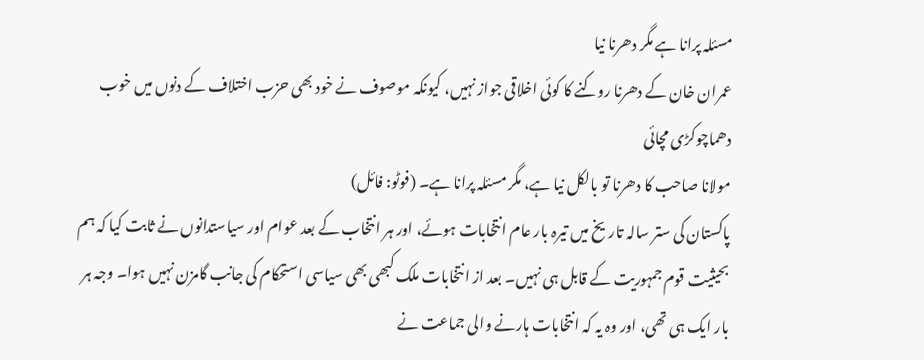مسئلہ پرانا ہے مگر دھرنا نیا
عمران خان کے دھرنا روکنے کا کوئی اخلاقی جواز نہیں، کیونکہ موصوف نے خود بھی حزب اختلاف کے دنوں میں خوب دھماچوکڑی مچائی
مولانا صاحب کا دھرنا تو بالکل نیا ہے، مگر مسئلہ پرانا ہے۔ (فوٹو: فائل)
پاکستان کی ستر سالہ تاریخ میں تیرہ بار عام انتخابات ہوئے، اور ہر انتخاب کے بعد عوام اور سیاستدانوں نے ثابت کیا کہ ہم بحیثیت قوم جمہوریت کے قابل ہی نہیں۔ بعد از انتخابات ملک کبھی بھی سیاسی استحکام کی جانب گامزن نہیں ہوا۔ وجہ ہر بار ایک ہی تھی، اور وہ یہ کہ انتخابات ہارنے والی جماعت نے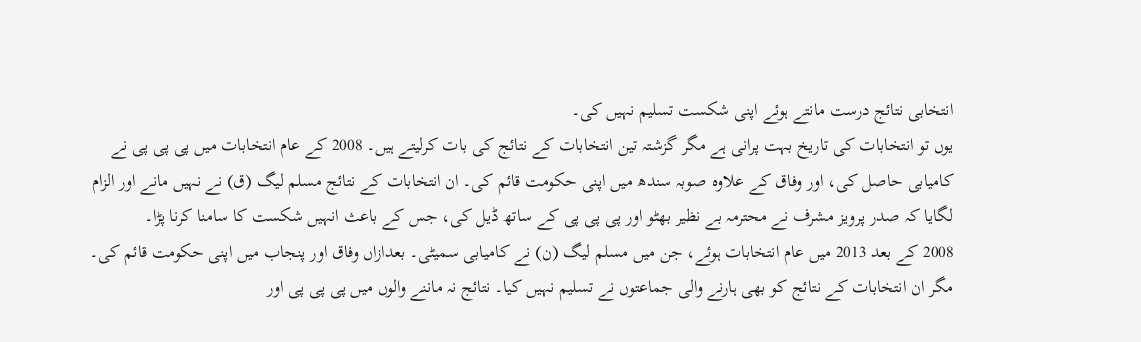انتخابی نتائج درست مانتے ہوئے اپنی شکست تسلیم نہیں کی۔
یوں تو انتخابات کی تاریخ بہت پرانی ہے مگر گزشتہ تین انتخابات کے نتائج کی بات کرلیتے ہیں۔ 2008 کے عام انتخابات میں پی پی پی نے کامیابی حاصل کی، اور وفاق کے علاوہ صوبہ سندھ میں اپنی حکومت قائم کی۔ ان انتخابات کے نتائج مسلم لیگ (ق) نے نہیں مانے اور الزام لگایا کہ صدر پرویز مشرف نے محترمہ بے نظیر بھٹو اور پی پی پی کے ساتھ ڈیل کی، جس کے باعث انہیں شکست کا سامنا کرنا پڑا۔
2008 کے بعد 2013 میں عام انتخابات ہوئے، جن میں مسلم لیگ (ن) نے کامیابی سمیٹی۔ بعدازاں وفاق اور پنجاب میں اپنی حکومت قائم کی۔ مگر ان انتخابات کے نتائج کو بھی ہارنے والی جماعتوں نے تسلیم نہیں کیا۔ نتائج نہ ماننے والوں میں پی پی پی اور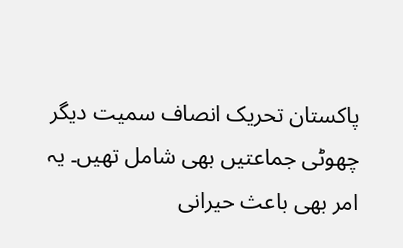پاکستان تحریک انصاف سمیت دیگر چھوٹی جماعتیں بھی شامل تھیں۔ یہ امر بھی باعث حیرانی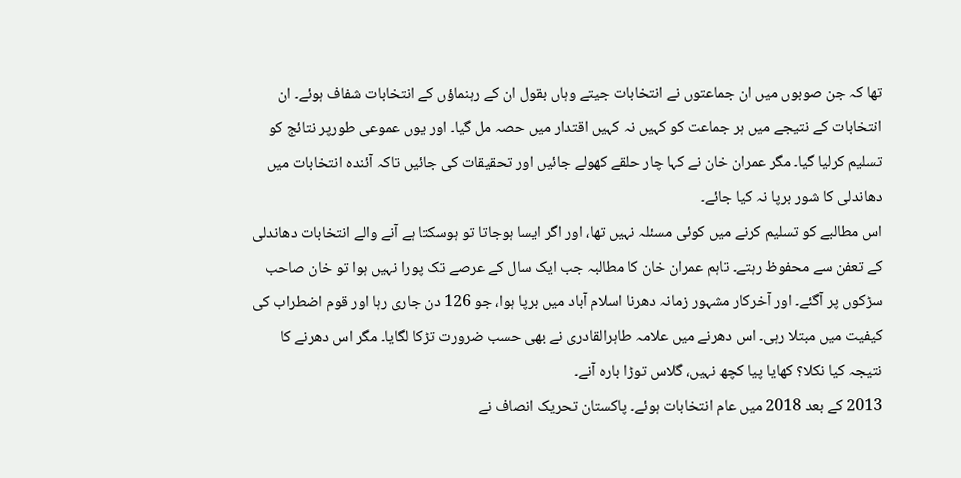تھا کہ جن صوبوں میں ان جماعتوں نے انتخابات جیتے وہاں بقول ان کے رہنماؤں کے انتخابات شفاف ہوئے۔ ان انتخابات کے نتیجے میں ہر جماعت کو کہیں نہ کہیں اقتدار میں حصہ مل گیا۔ اور یوں عموعی طورپر نتائج کو تسلیم کرلیا گیا۔ مگر عمران خان نے کہا چار حلقے کھولے جائیں اور تحقیقات کی جائیں تاکہ آئندہ انتخابات میں دھاندلی کا شور برپا نہ کیا جائے۔
اس مطالبے کو تسلیم کرنے میں کوئی مسئلہ نہیں تھا، اور اگر ایسا ہوجاتا تو ہوسکتا ہے آنے والے انتخابات دھاندلی کے تعفن سے محفوظ رہتے۔ تاہم عمران خان کا مطالبہ جب ایک سال کے عرصے تک پورا نہیں ہوا تو خان صاحب سڑکوں پر آگئے۔ اور آخرکار مشہور زمانہ دھرنا اسلام آباد میں برپا ہوا، جو 126 دن جاری رہا اور قوم اضطراب کی کیفیت میں مبتلا رہی۔ اس دھرنے میں علامہ طاہرالقادری نے بھی حسب ضرورت تڑکا لگایا۔ مگر اس دھرنے کا نتیجہ کیا نکلا؟ کھایا پیا کچھ نہیں، گلاس توڑا بارہ آنے۔
2013 کے بعد 2018 میں عام انتخابات ہوئے۔ پاکستان تحریک انصاف نے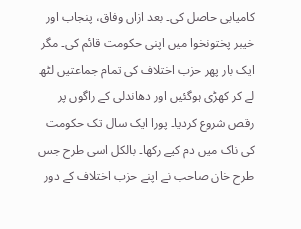کامیابی حاصل کی۔ بعد ازاں وفاق، پنجاب اور خیبر پختونخوا میں اپنی حکومت قائم کی۔ مگر ایک بار پھر حزب اختلاف کی تمام جماعتیں لٹھ لے کر کھڑی ہوگئیں اور دھاندلی کے راگوں پر رقص شروع کردیا۔ پورا ایک سال تک حکومت کی ناک میں دم کیے رکھا۔ بالکل اسی طرح جس طرح خان صاحب نے اپنے حزب اختلاف کے دور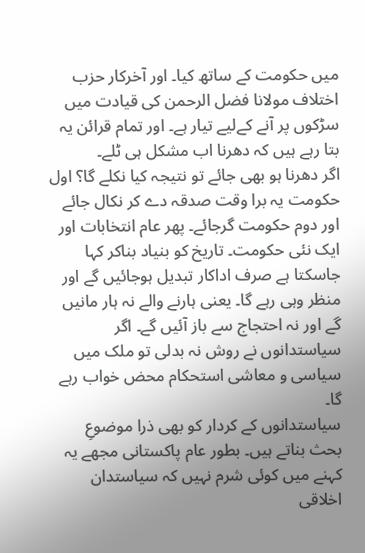میں حکومت کے ساتھ کیا۔ اور آخرکار حزب اختلاف مولانا فضل الرحمن کی قیادت میں سڑکوں پر آنے کےلیے تیار ہے۔ اور تمام قرائن یہ بتا رہے ہیں کہ دھرنا اب مشکل ہی ٹلے۔
اگر دھرنا ہو بھی جائے تو نتیجہ کیا نکلے گا؟ اول حکومت یہ برا وقت صدقہ دے کر نکال جائے اور دوم حکومت گرجائے۔ پھر عام انتخابات اور ایک نئی حکومت۔ تاریخ کو بنیاد بناکر کہا جاسکتا ہے صرف اداکار تبدیل ہوجائیں گے اور منظر وہی رہے گا۔ یعنی ہارنے والے نہ ہار مانیں گے اور نہ احتجاج سے باز آئیں گے۔ اگر سیاستدانوں نے روش نہ بدلی تو ملک میں سیاسی و معاشی استحکام محض خواب رہے گا۔
سیاستدانوں کے کردار کو بھی ذرا موضوعِ بحث بناتے ہیں۔ بطور عام پاکستانی مجھے یہ کہنے میں کوئی شرم نہیں کہ سیاستدان اخلاقی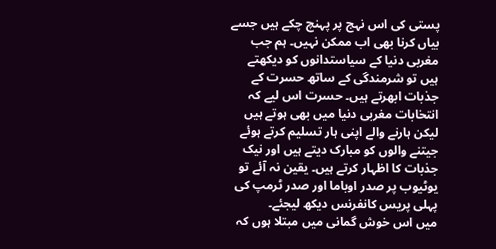پستی کی اس نہج پر پہنچ چکے ہیں جسے بیاں کرنا بھی اب ممکن نہیں۔ ہم جب مغربی دنیا کے سیاستدانوں کو دیکھتے ہیں تو شرمندگی کے ساتھ حسرت کے جذبات ابھرتے ہیں۔ حسرت اس لیے کہ انتخابات مغربی دنیا میں بھی ہوتے ہیں لیکن ہارنے والے اپنی ہار تسلیم کرتے ہوئے جیتنے والوں کو مبارک دیتے ہیں اور نیک جذبات کا اظہار کرتے ہیں۔ یقین نہ آئے تو یوٹیوب پر صدر اوباما اور صدر ٹرمپ کی پہلی پریس کانفرنس دیکھ لیجئے۔
میں اس خوش گمانی میں مبتلا ہوں کہ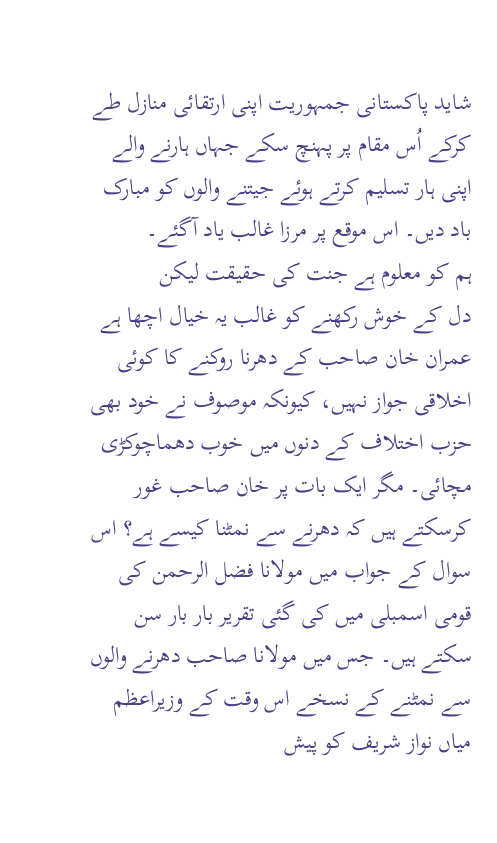شاید پاکستانی جمہوریت اپنی ارتقائی منازل طے کرکے اُس مقام پر پہنچ سکے جہاں ہارنے والے اپنی ہار تسلیم کرتے ہوئے جیتنے والوں کو مبارک باد دیں۔ اس موقع پر مرزا غالب یاد آگئے۔
ہم کو معلوم ہے جنت کی حقیقت لیکن
دل کے خوش رکھنے کو غالب یہ خیال اچھا ہے
عمران خان صاحب کے دھرنا روکنے کا کوئی اخلاقی جواز نہیں، کیونکہ موصوف نے خود بھی حزب اختلاف کے دنوں میں خوب دھماچوکڑی مچائی۔ مگر ایک بات پر خان صاحب غور کرسکتے ہیں کہ دھرنے سے نمٹنا کیسے ہے؟ اس سوال کے جواب میں مولانا فضل الرحمن کی قومی اسمبلی میں کی گئی تقریر بار بار سن سکتے ہیں۔ جس میں مولانا صاحب دھرنے والوں سے نمٹنے کے نسخے اس وقت کے وزیراعظم میاں نواز شریف کو پیش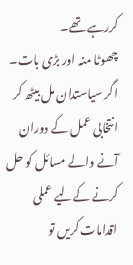کررہے تھے۔
چھوٹا منہ اور بڑی بات۔ اگر سیاستدان مل بیٹھ کر انتخابی عمل کے دوران آنے والے مسائل کو حل کرنے کےلیے عملی اقدامات کریں تو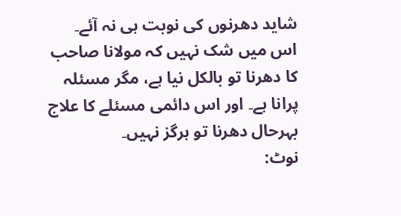شاید دھرنوں کی نوبت ہی نہ آئے۔ اس میں شک نہیں کہ مولانا صاحب کا دھرنا تو بالکل نیا ہے، مگر مسئلہ پرانا ہے۔ اور اس دائمی مسئلے کا علاج بہرحال دھرنا تو ہرگز نہیں۔
نوٹ: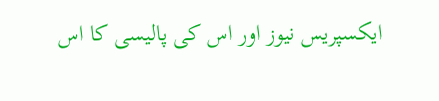ایکسپریس نیوز اور اس کی پالیسی کا اس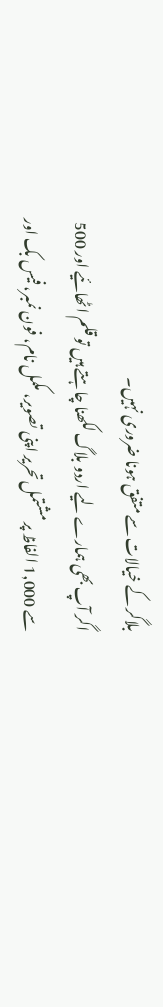بلاگر کے خیالات سے متفق ہونا ضروری نہیں۔
اگر آپ بھی ہمارے لیے اردو بلاگ لکھنا چاہتے ہیں تو قلم اٹھائیے اور 500 سے 1,000 الفاظ پر مشتمل تحریر اپنی تصویر، مکمل نام، فون نمبر، فیس بک اور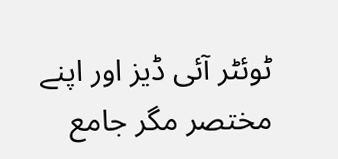ٹوئٹر آئی ڈیز اور اپنے مختصر مگر جامع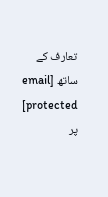تعارف کے ساتھ [email protected] پر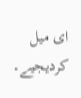ای میل کردیجیے۔